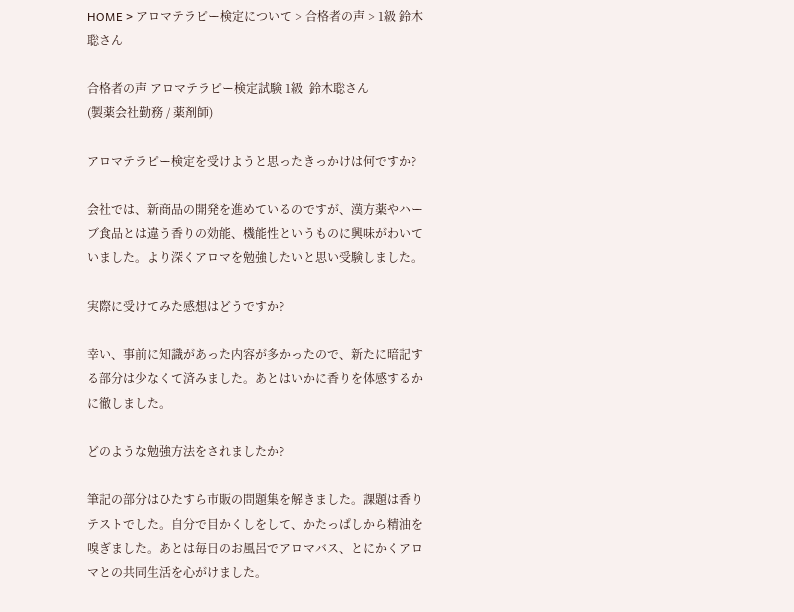HOME > アロマテラピー検定について > 合格者の声 > 1級 鈴木聡さん

合格者の声 アロマテラピー検定試験 1級  鈴木聡さん
(製薬会社勤務 / 薬剤師)

アロマテラピー検定を受けようと思ったきっかけは何ですか?

会社では、新商品の開発を進めているのですが、漢方薬やハーブ食品とは違う香りの効能、機能性というものに興味がわいていました。より深くアロマを勉強したいと思い受験しました。

実際に受けてみた感想はどうですか?

幸い、事前に知識があった内容が多かったので、新たに暗記する部分は少なくて済みました。あとはいかに香りを体感するかに徹しました。

どのような勉強方法をされましたか?

筆記の部分はひたすら市販の問題集を解きました。課題は香りテストでした。自分で目かくしをして、かたっぱしから精油を嗅ぎました。あとは毎日のお風呂でアロマバス、とにかくアロマとの共同生活を心がけました。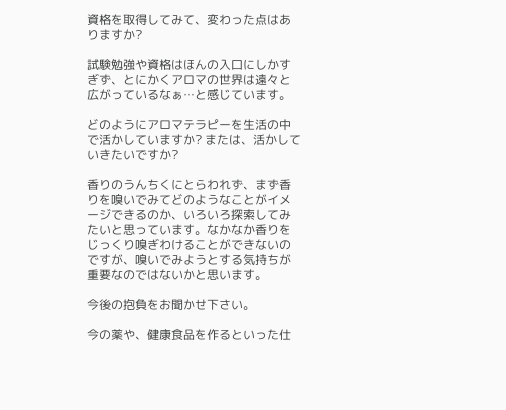資格を取得してみて、変わった点はありますか?

試験勉強や資格はほんの入口にしかすぎず、とにかくアロマの世界は遠々と広がっているなぁ…と感じています。

どのようにアロマテラピーを生活の中で活かしていますか? または、活かしていきたいですか?

香りのうんちくにとらわれず、まず香りを嗅いでみてどのようなことがイメージできるのか、いろいろ探索してみたいと思っています。なかなか香りをじっくり嗅ぎわけることができないのですが、嗅いでみようとする気持ちが重要なのではないかと思います。

今後の抱負をお聞かせ下さい。

今の薬や、健康食品を作るといった仕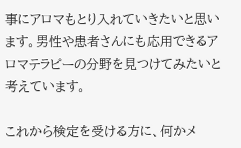事にアロマもとり入れていきたいと思います。男性や患者さんにも応用できるアロマテラピーの分野を見つけてみたいと考えています。

これから検定を受ける方に、何かメ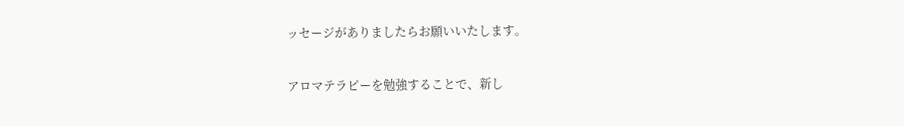ッセージがありましたらお願いいたします。

アロマテラピーを勉強することで、新し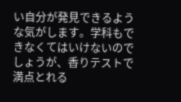い自分が発見できるような気がします。学科もできなくてはいけないのでしょうが、香りテストで満点とれる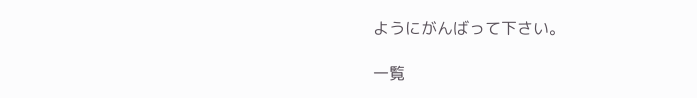ようにがんばって下さい。

一覧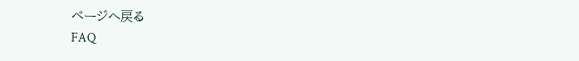ページへ戻る
FAQ